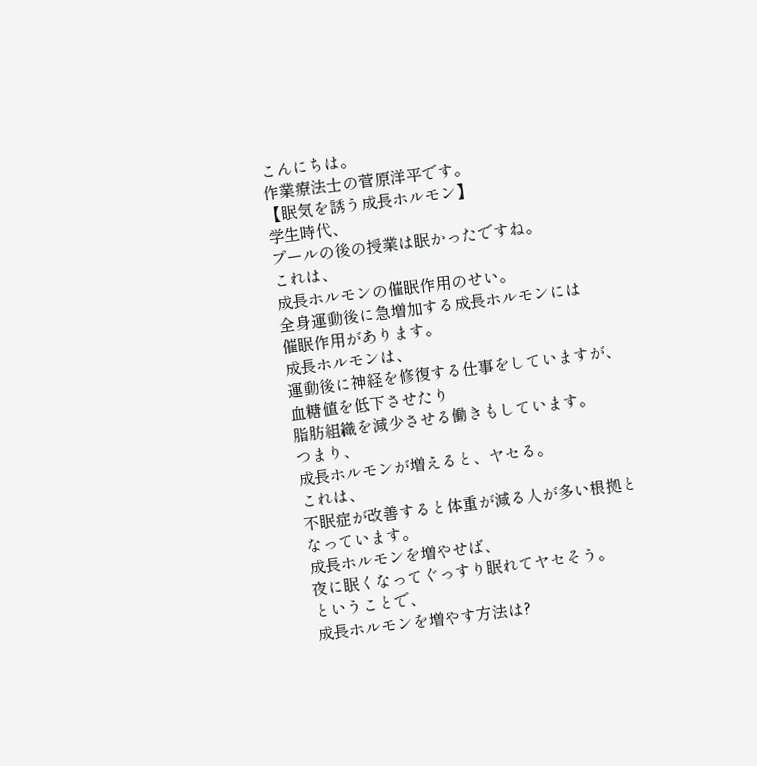こんにちは。
作業療法士の菅原洋平です。
【眠気を誘う成長ホルモン】
学生時代、
プールの後の授業は眠かったですね。
これは、
成長ホルモンの催眠作用のせい。
全身運動後に急増加する成長ホルモンには
催眠作用があります。
成長ホルモンは、
運動後に神経を修復する仕事をしていますが、
血糖値を低下させたり
脂肪組織を減少させる働きもしています。
つまり、
成長ホルモンが増えると、ヤセる。
これは、
不眠症が改善すると体重が減る人が多い根拠と
なっています。
成長ホルモンを増やせば、
夜に眠くなってぐっすり眠れてヤセそう。
ということで、
成長ホルモンを増やす方法は?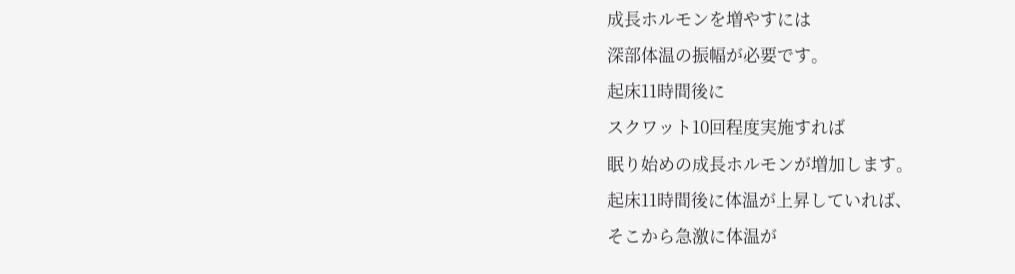成長ホルモンを増やすには
深部体温の振幅が必要です。
起床11時間後に
スクワット10回程度実施すれば
眠り始めの成長ホルモンが増加します。
起床11時間後に体温が上昇していれば、
そこから急激に体温が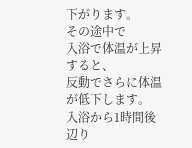下がります。
その途中で
入浴で体温が上昇すると、
反動でさらに体温が低下します。
入浴から1時間後辺り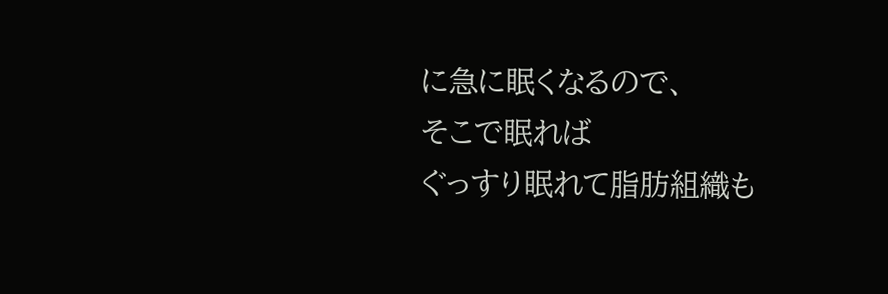に急に眠くなるので、
そこで眠れば
ぐっすり眠れて脂肪組織も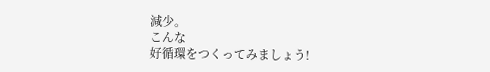減少。
こんな
好循環をつくってみましょう!